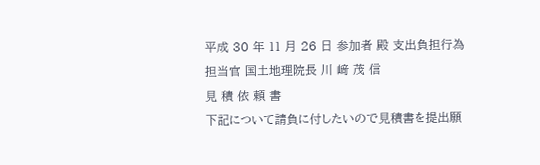平成 30 年 11 月 26 日 参加者 殿 支出負担行為担当官 国土地理院長 川 﨑 茂 信
見 積 依 頼 書
下記について請負に付したいので見積書を提出願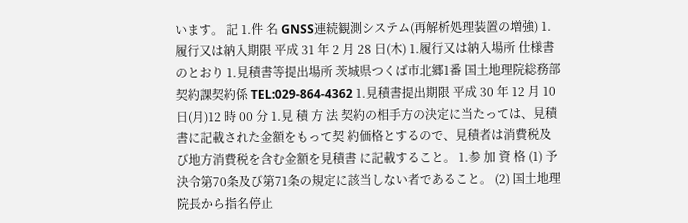います。 記 1.件 名 GNSS連続観測システム(再解析処理装置の増強) 1.履行又は納入期限 平成 31 年 2 月 28 日(木) 1.履行又は納入場所 仕様書のとおり 1.見積書等提出場所 茨城県つくば市北郷1番 国土地理院総務部契約課契約係 TEL:029-864-4362 1.見積書提出期限 平成 30 年 12 月 10 日(月)12 時 00 分 1.見 積 方 法 契約の相手方の決定に当たっては、見積書に記載された金額をもって契 約価格とするので、見積者は消費税及び地方消費税を含む金額を見積書 に記載すること。 1.参 加 資 格 (1) 予決令第70条及び第71条の規定に該当しない者であること。 (2) 国土地理院長から指名停止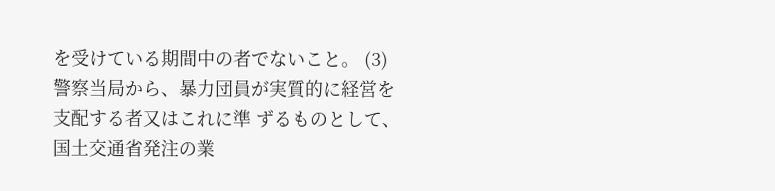を受けている期間中の者でないこと。 (3) 警察当局から、暴力団員が実質的に経営を支配する者又はこれに準 ずるものとして、国土交通省発注の業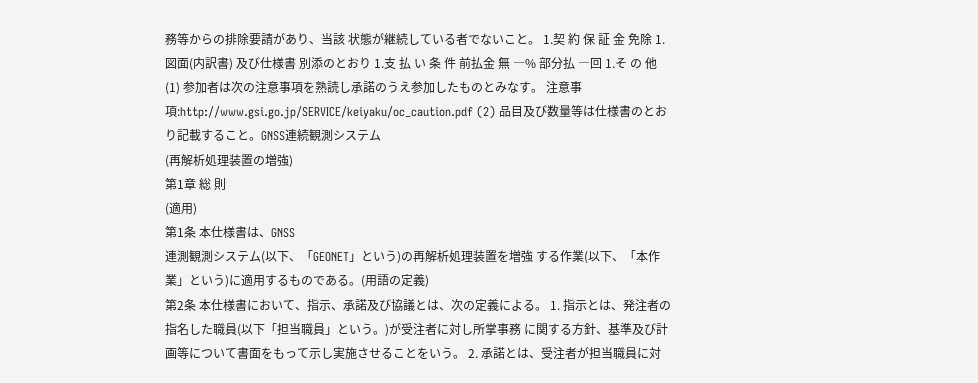務等からの排除要請があり、当該 状態が継続している者でないこと。 1.契 約 保 証 金 免除 1.図面(内訳書) 及び仕様書 別添のとおり 1.支 払 い 条 件 前払金 無 ―% 部分払 ―回 1.そ の 他 (1) 参加者は次の注意事項を熟読し承諾のうえ参加したものとみなす。 注意事項:http://www.gsi.go.jp/SERVICE/keiyaku/oc_caution.pdf (2) 品目及び数量等は仕様書のとおり記載すること。GNSS連続観測システム
(再解析処理装置の増強)
第1章 総 則
(適用)
第1条 本仕様書は、GNSS
連測観測システム(以下、「GEONET」という)の再解析処理装置を増強 する作業(以下、「本作業」という)に適用するものである。(用語の定義)
第2条 本仕様書において、指示、承諾及び協議とは、次の定義による。 1. 指示とは、発注者の指名した職員(以下「担当職員」という。)が受注者に対し所掌事務 に関する方針、基準及び計画等について書面をもって示し実施させることをいう。 2. 承諾とは、受注者が担当職員に対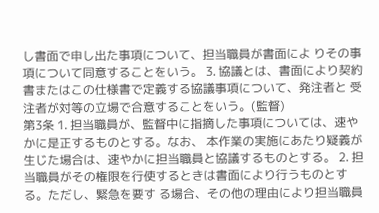し書面で申し出た事項について、担当職員が書面によ りその事項について同意することをいう。 3. 協議とは、書面により契約書またはこの仕様書で定義する協議事項について、発注者と 受注者が対等の立場で合意することをいう。(監督)
第3条 1. 担当職員が、監督中に指摘した事項については、速やかに是正するものとする。なお、 本作業の実施にあたり疑義が生じた場合は、速やかに担当職員と協議するものとする。 2. 担当職員がその権限を行使するときは書面により行うものとする。ただし、緊急を要す る場合、その他の理由により担当職員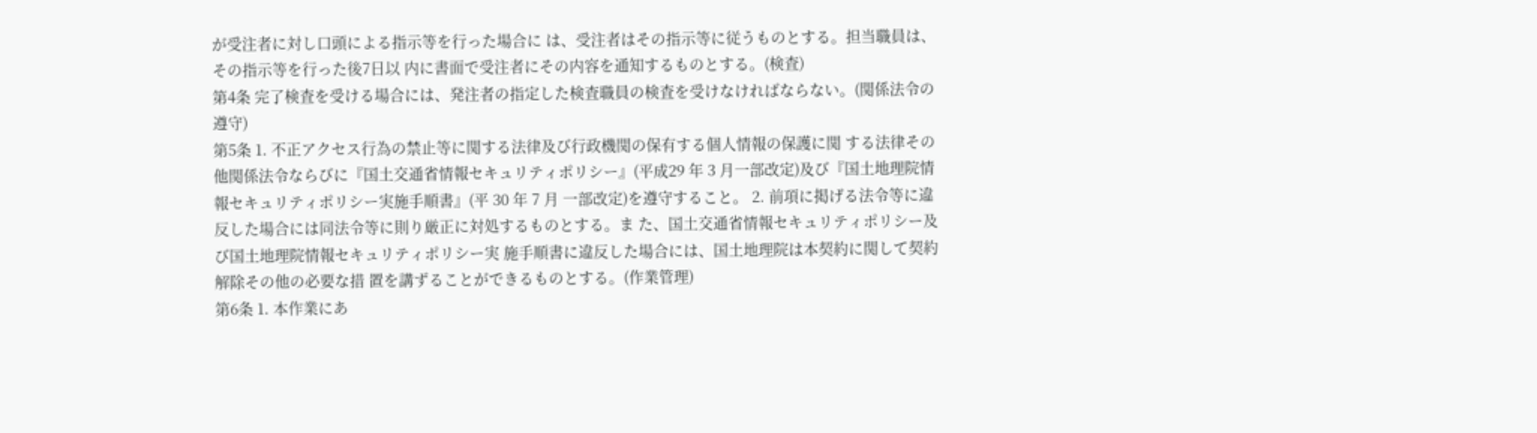が受注者に対し口頭による指示等を行った場合に は、受注者はその指示等に従うものとする。担当職員は、その指示等を行った後7日以 内に書面で受注者にその内容を通知するものとする。(検査)
第4条 完了検査を受ける場合には、発注者の指定した検査職員の検査を受けなければならない。(関係法令の遵守)
第5条 1. 不正アクセス行為の禁止等に関する法律及び行政機関の保有する個人情報の保護に関 する法律その他関係法令ならびに『国土交通省情報セキュリティポリシー』(平成29 年 3 月一部改定)及び『国土地理院情報セキュリティポリシー実施手順書』(平 30 年 7 月 一部改定)を遵守すること。 2. 前項に掲げる法令等に違反した場合には同法令等に則り厳正に対処するものとする。ま た、国土交通省情報セキュリティポリシー及び国土地理院情報セキュリティポリシー実 施手順書に違反した場合には、国土地理院は本契約に関して契約解除その他の必要な措 置を講ずることができるものとする。(作業管理)
第6条 1. 本作業にあ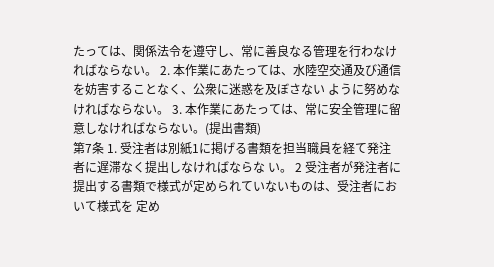たっては、関係法令を遵守し、常に善良なる管理を行わなければならない。 2. 本作業にあたっては、水陸空交通及び通信を妨害することなく、公衆に迷惑を及ぼさない ように努めなければならない。 3. 本作業にあたっては、常に安全管理に留意しなければならない。(提出書類)
第7条 1. 受注者は別紙1に掲げる書類を担当職員を経て発注者に遅滞なく提出しなければならな い。 2 受注者が発注者に提出する書類で様式が定められていないものは、受注者において様式を 定め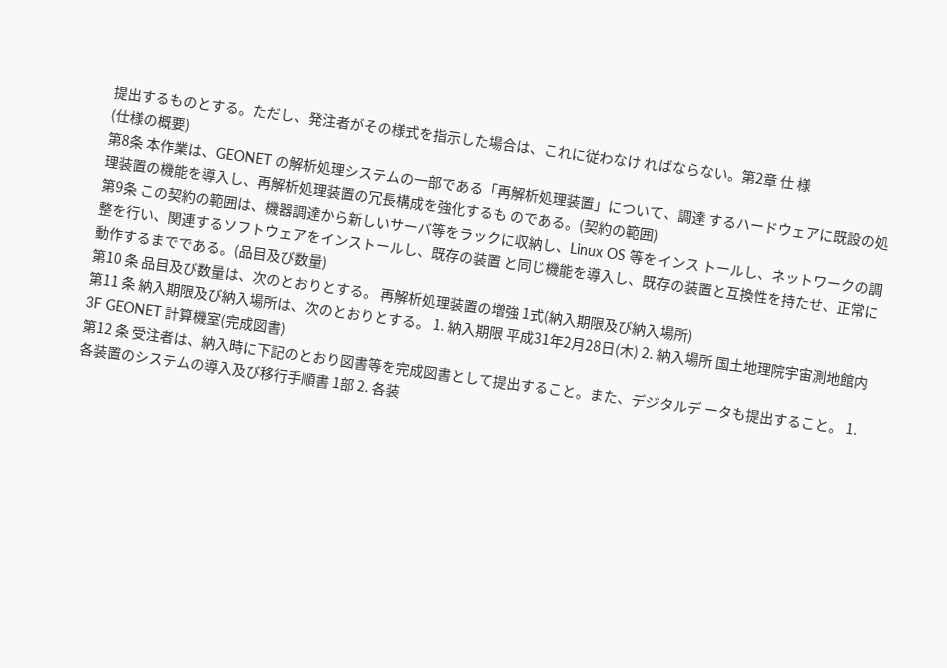提出するものとする。ただし、発注者がその様式を指示した場合は、これに従わなけ ればならない。第2章 仕 様
(仕様の概要)
第8条 本作業は、GEONET の解析処理システムの一部である「再解析処理装置」について、調達 するハードウェアに既設の処理装置の機能を導入し、再解析処理装置の冗長構成を強化するも のである。(契約の範囲)
第9条 この契約の範囲は、機器調達から新しいサーバ等をラックに収納し、Linux OS 等をインス トールし、ネットワークの調整を行い、関連するソフトウェアをインストールし、既存の装置 と同じ機能を導入し、既存の装置と互換性を持たせ、正常に動作するまでである。(品目及び数量)
第10 条 品目及び数量は、次のとおりとする。 再解析処理装置の増強 1式(納入期限及び納入場所)
第11 条 納入期限及び納入場所は、次のとおりとする。 1. 納入期限 平成31年2月28日(木) 2. 納入場所 国土地理院宇宙測地館内 3F GEONET 計算機室(完成図書)
第12 条 受注者は、納入時に下記のとおり図書等を完成図書として提出すること。また、デジタルデ ータも提出すること。 1. 各装置のシステムの導入及び移行手順書 1部 2. 各装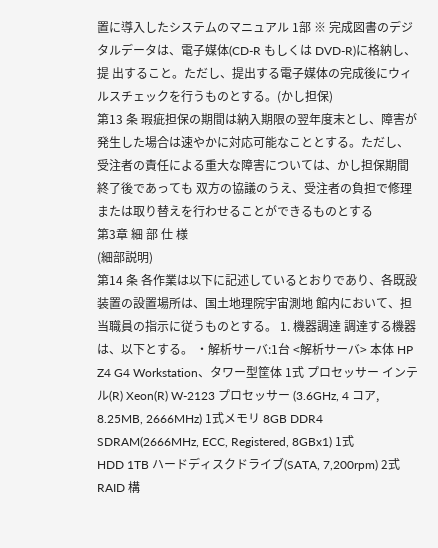置に導入したシステムのマニュアル 1部 ※ 完成図書のデジタルデータは、電子媒体(CD-R もしくは DVD-R)に格納し、提 出すること。ただし、提出する電子媒体の完成後にウィルスチェックを行うものとする。(かし担保)
第13 条 瑕疵担保の期間は納入期限の翌年度末とし、障害が発生した場合は速やかに対応可能なこととする。ただし、受注者の責任による重大な障害については、かし担保期間終了後であっても 双方の協議のうえ、受注者の負担で修理または取り替えを行わせることができるものとする
第3章 細 部 仕 様
(細部説明)
第14 条 各作業は以下に記述しているとおりであり、各既設装置の設置場所は、国土地理院宇宙測地 館内において、担当職員の指示に従うものとする。 1. 機器調達 調達する機器は、以下とする。 ・解析サーバ:1台 <解析サーバ> 本体 HP Z4 G4 Workstation、タワー型筐体 1式 プロセッサー インテル(R) Xeon(R) W-2123 プロセッサー (3.6GHz, 4 コア, 8.25MB, 2666MHz) 1式メモリ 8GB DDR4 SDRAM(2666MHz, ECC, Registered, 8GBx1) 1式
HDD 1TB ハードディスクドライブ(SATA, 7,200rpm) 2式 RAID 構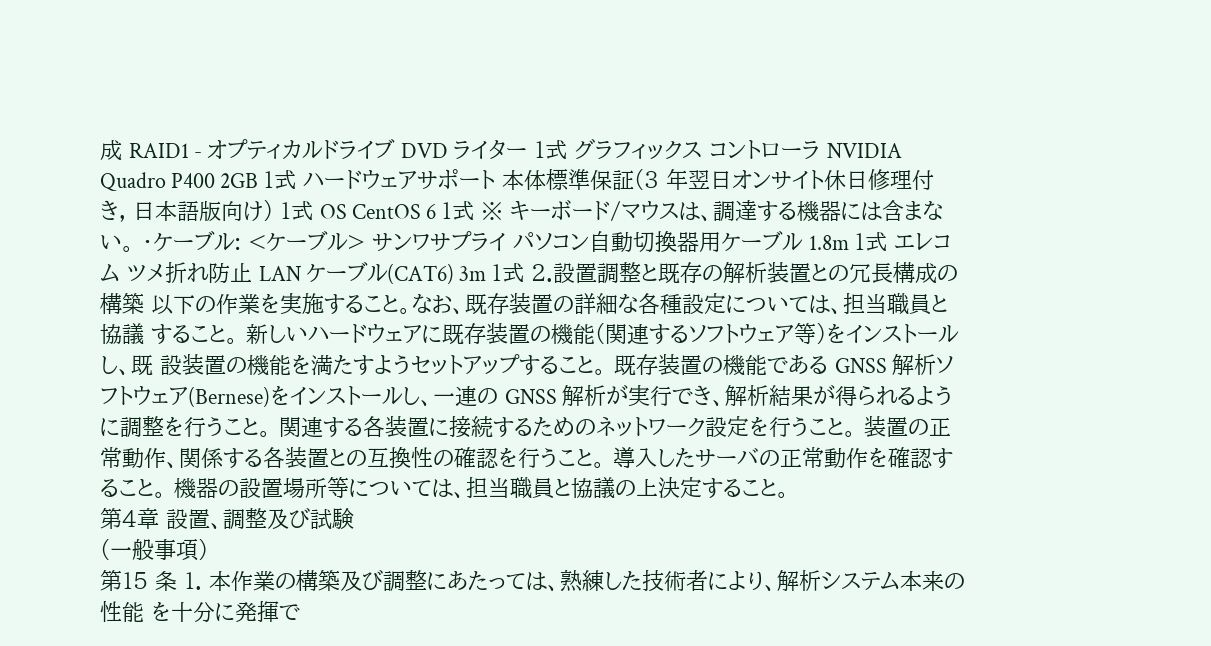成 RAID1 - オプティカルドライブ DVD ライター 1式 グラフィックス コントローラ NVIDIA Quadro P400 2GB 1式 ハードウェアサポート 本体標準保証(3 年翌日オンサイト休日修理付き, 日本語版向け) 1式 OS CentOS 6 1式 ※ キーボード/マウスは、調達する機器には含まない。 ・ケーブル: <ケーブル> サンワサプライ パソコン自動切換器用ケーブル 1.8m 1式 エレコム ツメ折れ防止 LAN ケーブル(CAT6) 3m 1式 2.設置調整と既存の解析装置との冗長構成の構築 以下の作業を実施すること。なお、既存装置の詳細な各種設定については、担当職員と協議 すること。 新しいハードウェアに既存装置の機能(関連するソフトウェア等)をインストールし、既 設装置の機能を満たすようセットアップすること。 既存装置の機能である GNSS 解析ソフトウェア(Bernese)をインストールし、一連の GNSS 解析が実行でき、解析結果が得られるように調整を行うこと。 関連する各装置に接続するためのネットワーク設定を行うこと。 装置の正常動作、関係する各装置との互換性の確認を行うこと。 導入したサーバの正常動作を確認すること。 機器の設置場所等については、担当職員と協議の上決定すること。
第4章 設置、調整及び試験
(一般事項)
第15 条 1. 本作業の構築及び調整にあたっては、熟練した技術者により、解析システム本来の性能 を十分に発揮で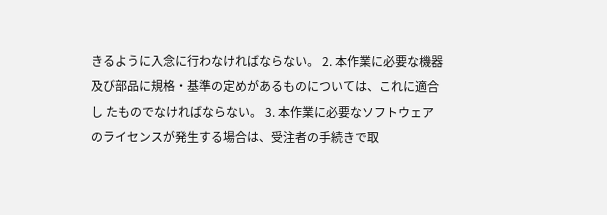きるように入念に行わなければならない。 2. 本作業に必要な機器及び部品に規格・基準の定めがあるものについては、これに適合し たものでなければならない。 3. 本作業に必要なソフトウェアのライセンスが発生する場合は、受注者の手続きで取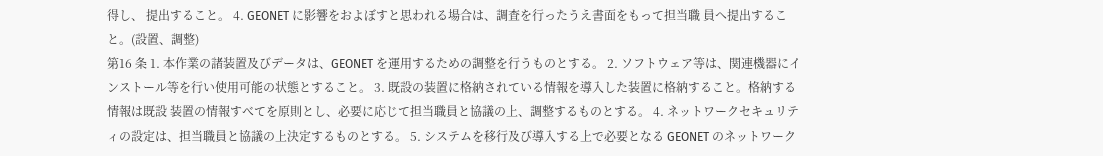得し、 提出すること。 4. GEONET に影響をおよぼすと思われる場合は、調査を行ったうえ書面をもって担当職 員へ提出すること。(設置、調整)
第16 条 1. 本作業の諸装置及びデータは、GEONET を運用するための調整を行うものとする。 2. ソフトウェア等は、関連機器にインストール等を行い使用可能の状態とすること。 3. 既設の装置に格納されている情報を導入した装置に格納すること。格納する情報は既設 装置の情報すべてを原則とし、必要に応じて担当職員と協議の上、調整するものとする。 4. ネットワークセキュリティの設定は、担当職員と協議の上決定するものとする。 5. システムを移行及び導入する上で必要となる GEONET のネットワーク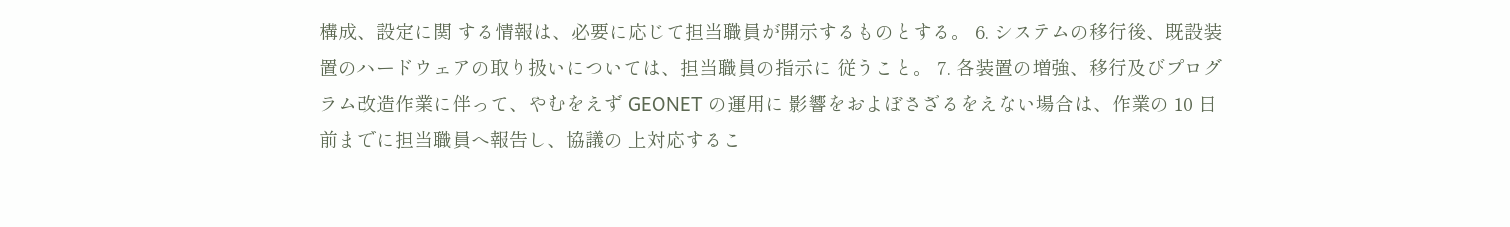構成、設定に関 する情報は、必要に応じて担当職員が開示するものとする。 6. システムの移行後、既設装置のハードウェアの取り扱いについては、担当職員の指示に 従うこと。 7. 各装置の増強、移行及びプログラム改造作業に伴って、やむをえず GEONET の運用に 影響をおよぼさざるをえない場合は、作業の 10 日前までに担当職員へ報告し、協議の 上対応するこ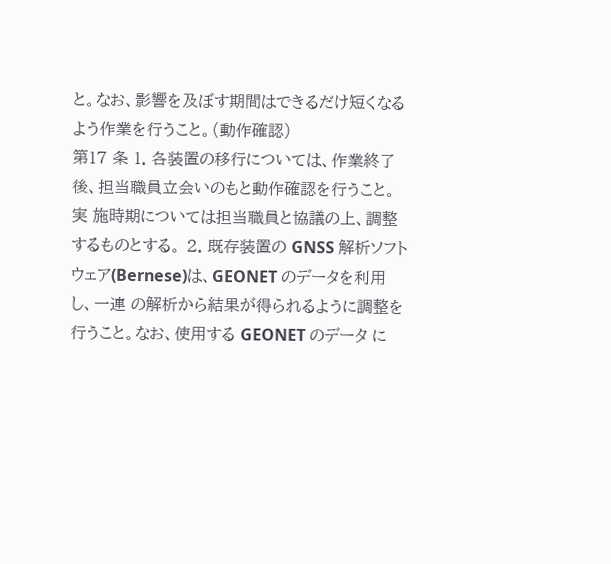と。なお、影響を及ぼす期間はできるだけ短くなるよう作業を行うこと。(動作確認)
第17 条 1. 各装置の移行については、作業終了後、担当職員立会いのもと動作確認を行うこと。実 施時期については担当職員と協議の上、調整するものとする。 2. 既存装置の GNSS 解析ソフトウェア(Bernese)は、GEONET のデータを利用し、一連 の解析から結果が得られるように調整を行うこと。なお、使用する GEONET のデータ に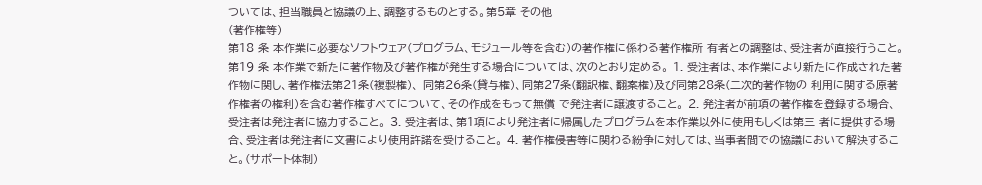ついては、担当職員と協議の上、調整するものとする。第5章 その他
(著作権等)
第18 条 本作業に必要なソフトウェア(プログラム、モジュール等を含む)の著作権に係わる著作権所 有者との調整は、受注者が直接行うこと。 第19 条 本作業で新たに著作物及び著作権が発生する場合については、次のとおり定める。 1. 受注者は、本作業により新たに作成された著作物に関し、著作権法第21条(複製権)、 同第26条(貸与権)、同第27条(翻訳権、翻案権)及び同第28条(二次的著作物の 利用に関する原著作権者の権利)を含む著作権すべてについて、その作成をもって無償 で発注者に譲渡すること。 2. 発注者が前項の著作権を登録する場合、受注者は発注者に協力すること。 3. 受注者は、第1項により発注者に帰属したプログラムを本作業以外に使用もしくは第三 者に提供する場合、受注者は発注者に文書により使用許諾を受けること。 4. 著作権侵害等に関わる紛争に対しては、当事者間での協議において解決すること。(サポート体制)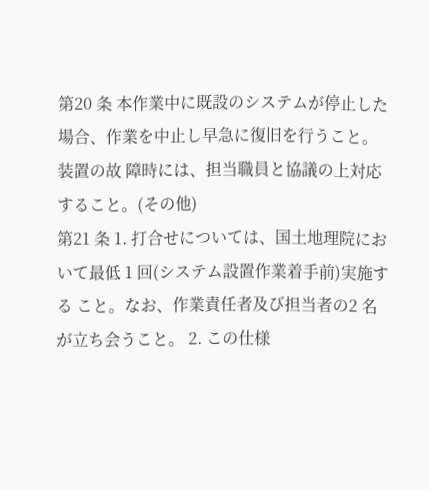第20 条 本作業中に既設のシステムが停止した場合、作業を中止し早急に復旧を行うこと。装置の故 障時には、担当職員と協議の上対応すること。(その他)
第21 条 1. 打合せについては、国土地理院において最低 1 回(システム設置作業着手前)実施する こと。なお、作業責任者及び担当者の2 名が立ち会うこと。 2. この仕様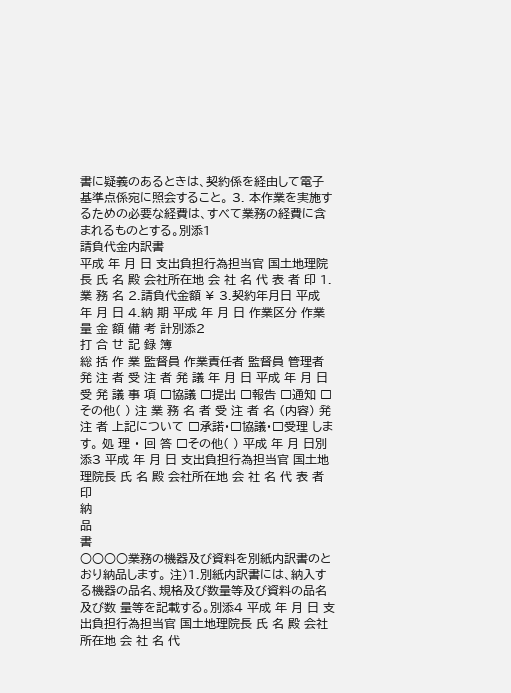書に疑義のあるときは、契約係を経由して電子基準点係宛に照会すること。 3. 本作業を実施するための必要な経費は、すべて業務の経費に含まれるものとする。別添1
請負代金内訳書
平成 年 月 日 支出負担行為担当官 国土地理院長 氏 名 殿 会社所在地 会 社 名 代 表 者 印 1.業 務 名 2.請負代金額 ¥ 3.契約年月日 平成 年 月 日 4.納 期 平成 年 月 日 作業区分 作業量 金 額 備 考 計別添2
打 合 せ 記 録 簿
総 括 作 業 監督員 作業責任者 監督員 管理者 発 注 者 受 注 者 発 議 年 月 日 平成 年 月 日 受 発 議 事 項 □協議 □提出 □報告 □通知 □その他( ) 注 業 務 名 者 受 注 者 名 (内容) 発 注 者 上記について □承諾・□協議・□受理 します。 処 理 ・ 回 答 □その他( ) 平成 年 月 日別添3 平成 年 月 日 支出負担行為担当官 国土地理院長 氏 名 殿 会社所在地 会 社 名 代 表 者 印
納
品
書
○○○○業務の機器及び資料を別紙内訳書のとおり納品します。 注)1.別紙内訳書には、納入する機器の品名、規格及び数量等及び資料の品名及び数 量等を記載する。別添4 平成 年 月 日 支出負担行為担当官 国土地理院長 氏 名 殿 会社所在地 会 社 名 代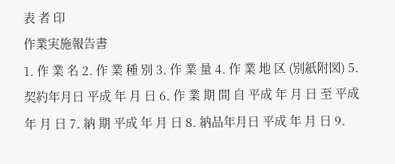表 者 印
作業実施報告書
1. 作 業 名 2. 作 業 種 別 3. 作 業 量 4. 作 業 地 区 (別紙附図) 5. 契約年月日 平成 年 月 日 6. 作 業 期 間 自 平成 年 月 日 至 平成 年 月 日 7. 納 期 平成 年 月 日 8. 納品年月日 平成 年 月 日 9.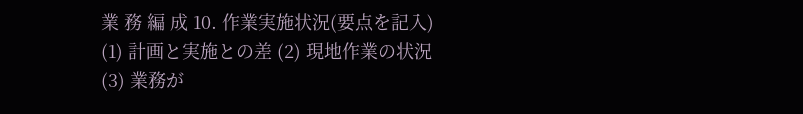業 務 編 成 10. 作業実施状況(要点を記入) (1) 計画と実施との差 (2) 現地作業の状況 (3) 業務が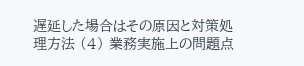遅延した場合はその原因と対策処理方法 (4) 業務実施上の問題点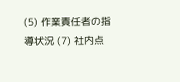(5) 作業責任者の指導状況 (7) 社内点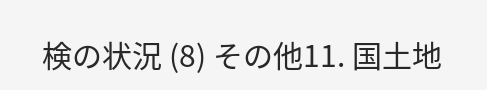検の状況 (8) その他11. 国土地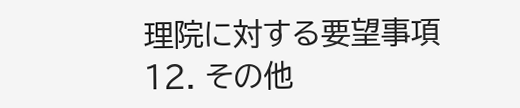理院に対する要望事項
12. その他